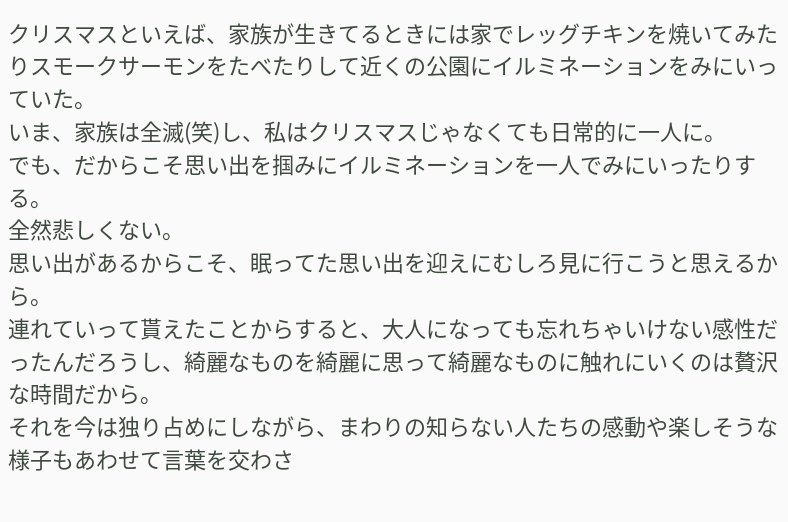クリスマスといえば、家族が生きてるときには家でレッグチキンを焼いてみたりスモークサーモンをたべたりして近くの公園にイルミネーションをみにいっていた。
いま、家族は全滅(笑)し、私はクリスマスじゃなくても日常的に一人に。
でも、だからこそ思い出を掴みにイルミネーションを一人でみにいったりする。
全然悲しくない。
思い出があるからこそ、眠ってた思い出を迎えにむしろ見に行こうと思えるから。
連れていって貰えたことからすると、大人になっても忘れちゃいけない感性だったんだろうし、綺麗なものを綺麗に思って綺麗なものに触れにいくのは贅沢な時間だから。
それを今は独り占めにしながら、まわりの知らない人たちの感動や楽しそうな様子もあわせて言葉を交わさ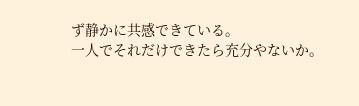ず静かに共感できている。
一人でそれだけできたら充分やないか。